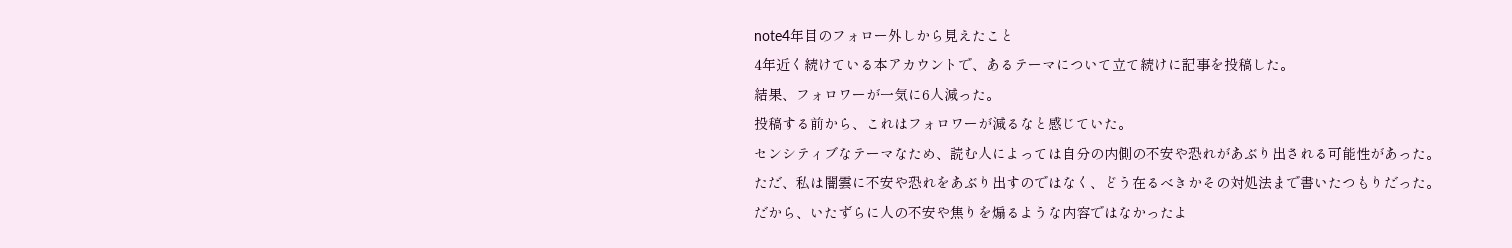note4年目のフォロー外しから見えたこと
4年近く続けている本アカウントで、あるテーマについて立て続けに記事を投稿した。
結果、フォロワーが一気に6人減った。
投稿する前から、これはフォロワーが減るなと感じていた。
センシティブなテーマなため、読む人によっては自分の内側の不安や恐れがあぶり出される可能性があった。
ただ、私は闇雲に不安や恐れをあぶり出すのではなく、どう在るべきかその対処法まで書いたつもりだった。
だから、いたずらに人の不安や焦りを煽るような内容ではなかったよ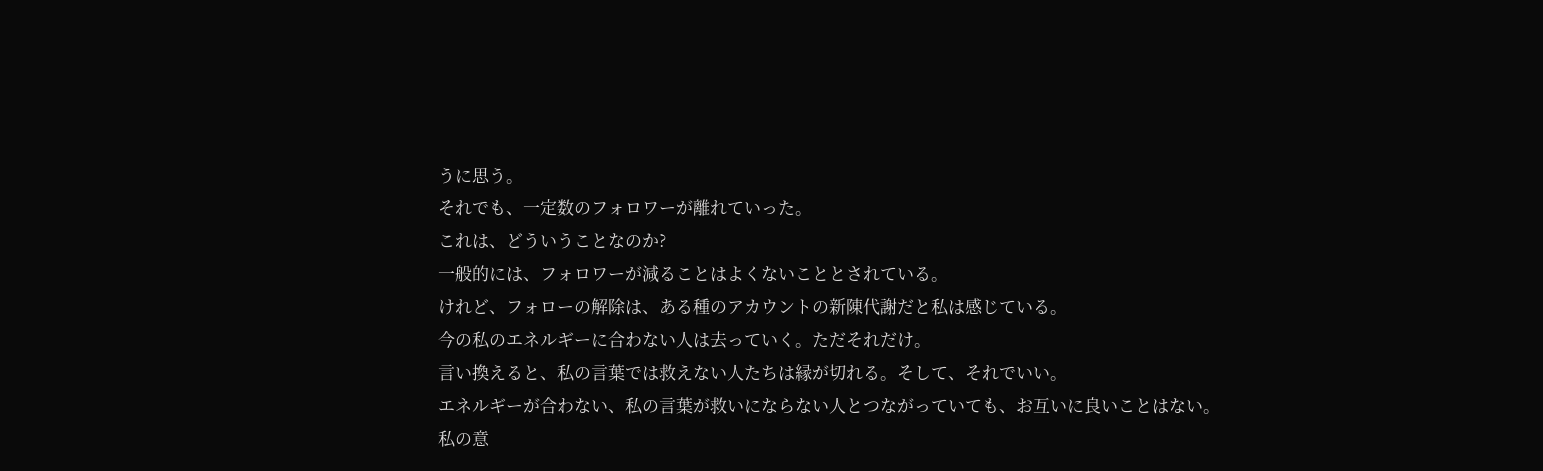うに思う。
それでも、一定数のフォロワーが離れていった。
これは、どういうことなのか?
一般的には、フォロワーが減ることはよくないこととされている。
けれど、フォローの解除は、ある種のアカウントの新陳代謝だと私は感じている。
今の私のエネルギーに合わない人は去っていく。ただそれだけ。
言い換えると、私の言葉では救えない人たちは縁が切れる。そして、それでいい。
エネルギーが合わない、私の言葉が救いにならない人とつながっていても、お互いに良いことはない。
私の意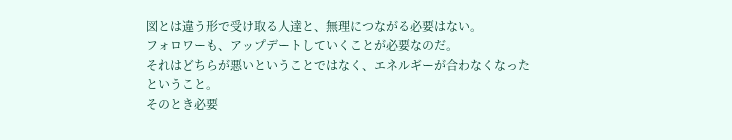図とは違う形で受け取る人達と、無理につながる必要はない。
フォロワーも、アップデートしていくことが必要なのだ。
それはどちらが悪いということではなく、エネルギーが合わなくなったということ。
そのとき必要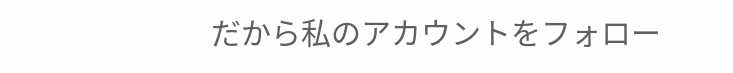だから私のアカウントをフォロー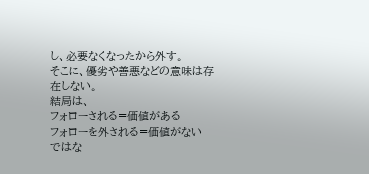し、必要なくなったから外す。
そこに、優劣や善悪などの意味は存在しない。
結局は、
フォローされる=価値がある
フォローを外される=価値がない
ではな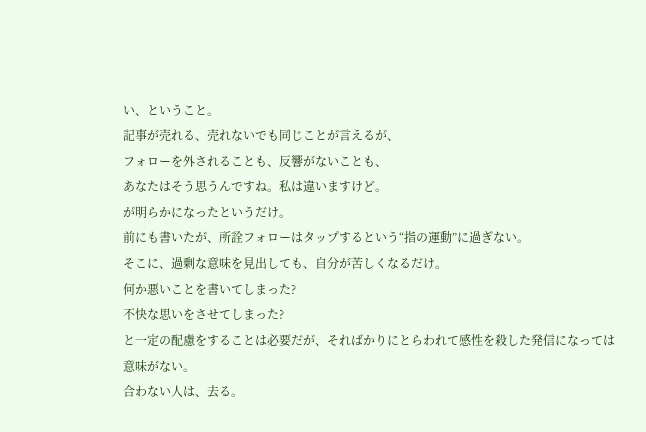い、ということ。
記事が売れる、売れないでも同じことが言えるが、
フォローを外されることも、反響がないことも、
あなたはそう思うんですね。私は違いますけど。
が明らかになったというだけ。
前にも書いたが、所詮フォローはタップするという“指の運動”に過ぎない。
そこに、過剰な意味を見出しても、自分が苦しくなるだけ。
何か悪いことを書いてしまった?
不快な思いをさせてしまった?
と一定の配慮をすることは必要だが、そればかりにとらわれて感性を殺した発信になっては意味がない。
合わない人は、去る。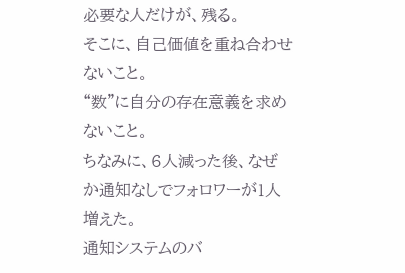必要な人だけが、残る。
そこに、自己価値を重ね合わせないこと。
“数”に自分の存在意義を求めないこと。
ちなみに、6人減った後、なぜか通知なしでフォロワーが1人増えた。
通知システムのバ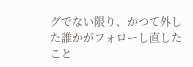グでない限り、かつて外した誰かがフォローし直したこと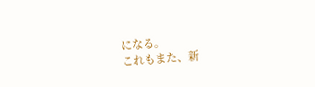になる。
これもまた、新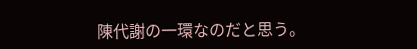陳代謝の一環なのだと思う。